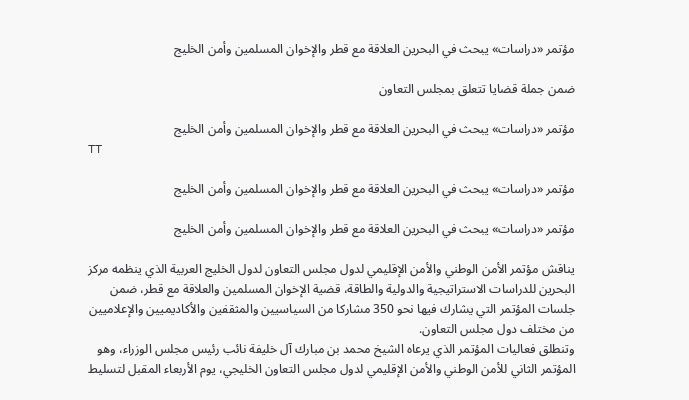مؤتمر «دراسات» يبحث في البحرين العلاقة مع قطر والإخوان المسلمين وأمن الخليج

ضمن جملة قضايا تتعلق بمجلس التعاون

مؤتمر «دراسات» يبحث في البحرين العلاقة مع قطر والإخوان المسلمين وأمن الخليج
TT

مؤتمر «دراسات» يبحث في البحرين العلاقة مع قطر والإخوان المسلمين وأمن الخليج

مؤتمر «دراسات» يبحث في البحرين العلاقة مع قطر والإخوان المسلمين وأمن الخليج

يناقش مؤتمر الأمن الوطني والأمن الإقليمي لدول مجلس التعاون لدول الخليج العربية الذي ينظمه مركز البحرين للدراسات الاستراتيجية والدولية والطاقة، قضية الإخوان المسلمين والعلاقة مع قطر، ضمن جلسات المؤتمر التي يشارك فيها نحو 350 مشاركا من السياسيين والمثقفين والأكاديميين والإعلاميين من مختلف دول مجلس التعاون.
وتنطلق فعاليات المؤتمر الذي يرعاه الشيخ محمد بن مبارك آل خليفة نائب رئيس مجلس الوزراء، وهو المؤتمر الثاني للأمن الوطني والأمن الإقليمي لدول مجلس التعاون الخليجي، يوم الأربعاء المقبل لتسليط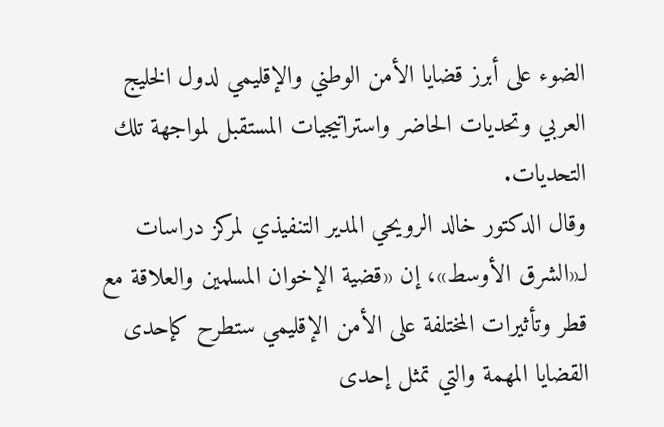الضوء على أبرز قضايا الأمن الوطني والإقليمي لدول الخليج العربي وتحديات الحاضر واستراتيجيات المستقبل لمواجهة تلك التحديات.
وقال الدكتور خالد الرويحي المدير التنفيذي لمركز دراسات لـ«الشرق الأوسط»، إن «قضية الإخوان المسلمين والعلاقة مع قطر وتأثيرات المختلفة على الأمن الإقليمي ستطرح كإحدى القضايا المهمة والتي تمثل إحدى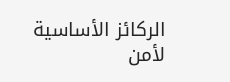الركائز الأساسية لأمن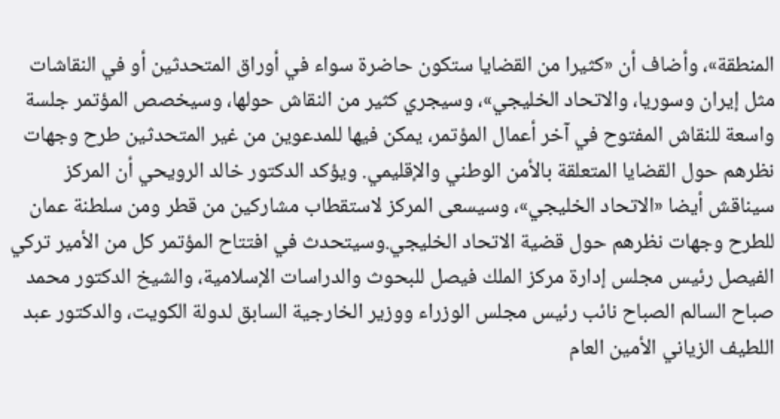المنطقة»، وأضاف أن «كثيرا من القضايا ستكون حاضرة سواء في أوراق المتحدثين أو في النقاشات مثل إيران وسوريا، والاتحاد الخليجي»، وسيجري كثير من النقاش حولها، وسيخصص المؤتمر جلسة واسعة للنقاش المفتوح في آخر أعمال المؤتمر، يمكن فيها للمدعوين من غير المتحدثين طرح وجهات نظرهم حول القضايا المتعلقة بالأمن الوطني والإقليمي. ويؤكد الدكتور خالد الرويحي أن المركز سيناقش أيضا «الاتحاد الخليجي»، وسيسعى المركز لاستقطاب مشاركين من قطر ومن سلطنة عمان للطرح وجهات نظرهم حول قضية الاتحاد الخليجي.وسيتحدث في افتتاح المؤتمر كل من الأمير تركي الفيصل رئيس مجلس إدارة مركز الملك فيصل للبحوث والدراسات الإسلامية، والشيخ الدكتور محمد صباح السالم الصباح نائب رئيس مجلس الوزراء ووزير الخارجية السابق لدولة الكويت، والدكتور عبد اللطيف الزياني الأمين العام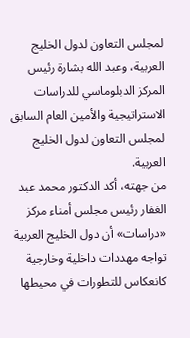لمجلس التعاون لدول الخليج العربية، وعبد الله بشارة رئيس المركز الدبلوماسي للدراسات الاستراتيجية والأمين العام السابق لمجلس التعاون لدول الخليج العربية.
من جهته، أكد الدكتور محمد عبد الغفار رئيس مجلس أمناء مركز «دراسات» أن دول الخليج العربية تواجه مهددات داخلية وخارجية كانعكاس للتطورات في محيطها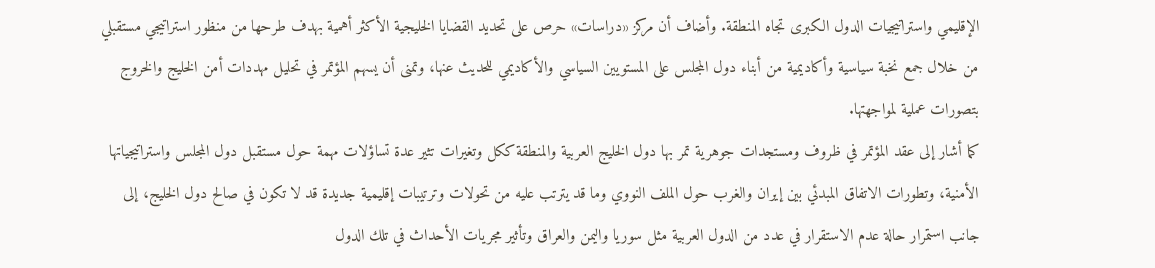الإقليمي واستراتيجيات الدول الكبرى تجاه المنطقة. وأضاف أن مركز «دراسات» حرص على تحديد القضايا الخليجية الأكثر أهمية بهدف طرحها من منظور استراتيجي مستقبلي من خلال جمع نخبة سياسية وأكاديمية من أبناء دول المجلس على المستويين السياسي والأكاديمي للحديث عنها، وتمنى أن يسهم المؤتمر في تحليل مهددات أمن الخليج والخروج بتصورات عملية لمواجهتها.
كما أشار إلى عقد المؤتمر في ظروف ومستجدات جوهرية تمر بها دول الخليج العربية والمنطقة ككل وتغيرات تثير عدة تساؤلات مهمة حول مستقبل دول المجلس واستراتيجياتها الأمنية، وتطورات الاتفاق المبدئي بين إيران والغرب حول الملف النووي وما قد يترتب عليه من تحولات وترتيبات إقليمية جديدة قد لا تكون في صالح دول الخليج، إلى جانب استمرار حالة عدم الاستقرار في عدد من الدول العربية مثل سوريا واليمن والعراق وتأثير مجريات الأحداث في تلك الدول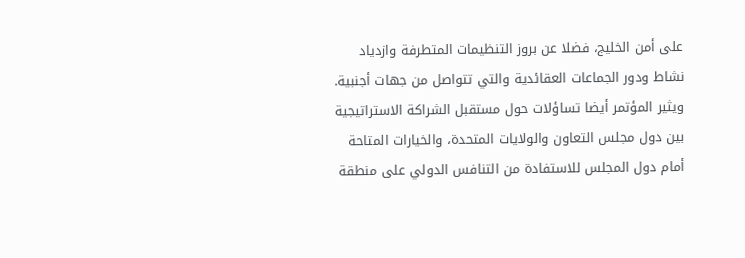على أمن الخليج، فضلا عن بروز التنظيمات المتطرفة وازدياد نشاط ودور الجماعات العقائدية والتي تتواصل من جهات أجنبية. ويثير المؤتمر أيضا تساؤلات حول مستقبل الشراكة الاستراتيجية بين دول مجلس التعاون والولايات المتحدة، والخيارات المتاحة أمام دول المجلس للاستفادة من التنافس الدولي على منطقة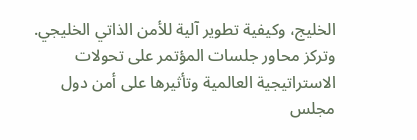الخليج، وكيفية تطوير آلية للأمن الذاتي الخليجي.
وتركز محاور جلسات المؤتمر على تحولات الاستراتيجية العالمية وتأثيرها على أمن دول مجلس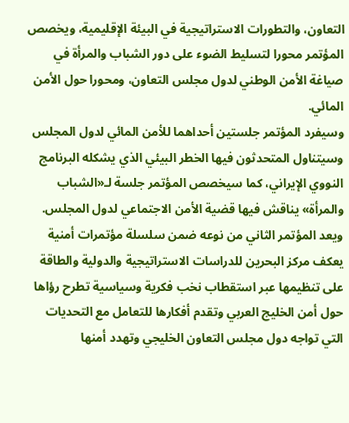التعاون، والتطورات الاستراتيجية في البيئة الإقليمية، ويخصص المؤتمر محورا لتسليط الضوء على دور الشباب والمرأة في صياغة الأمن الوطني لدول مجلس التعاون، ومحورا حول الأمن المائي.
وسيفرد المؤتمر جلستين أحداهما للأمن المائي لدول المجلس وسيتناول المتحدثون فيها الخطر البيئي الذي يشكله البرنامج النووي الإيراني، كما سيخصص المؤتمر جلسة لـ«الشباب والمرأة» يناقش فيها قضية الأمن الاجتماعي لدول المجلس.
ويعد المؤتمر الثاني من نوعه ضمن سلسلة مؤتمرات أمنية يعكف مركز البحرين للدراسات الاستراتيجية والدولية والطاقة على تنظيمها عبر استقطاب نخب فكرية وسياسية تطرح رؤاها حول أمن الخليج العربي وتقدم أفكارها للتعامل مع التحديات التي تواجه دول مجلس التعاون الخليجي وتهدد أمنها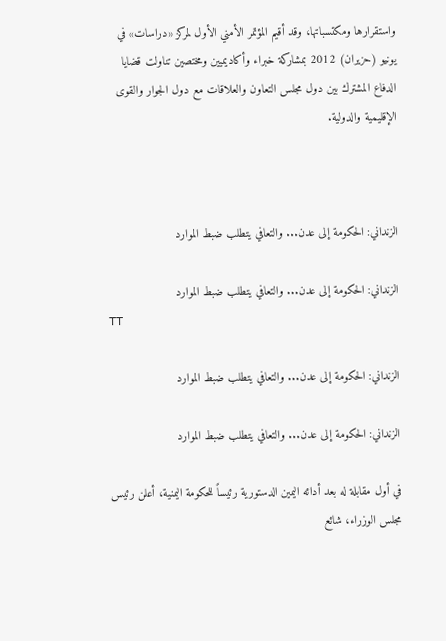واستقرارها ومكتسباتها، وقد أقيم المؤتمر الأمني الأول لمركز «دراسات» في يونيو (حزيران) 2012 بمشاركة خبراء وأكاديميين ومختصين تناولت قضايا الدفاع المشترك بين دول مجلس التعاون والعلاقات مع دول الجوار والقوى الإقليمية والدولية.



الزنداني: الحكومة إلى عدن... والتعافي يتطلب ضبط الموارد

الزنداني: الحكومة إلى عدن... والتعافي يتطلب ضبط الموارد
TT

الزنداني: الحكومة إلى عدن... والتعافي يتطلب ضبط الموارد

الزنداني: الحكومة إلى عدن... والتعافي يتطلب ضبط الموارد

في أول مقابلة له بعد أدائه اليمين الدستورية رئيساً للحكومة اليمنية، أعلن رئيس مجلس الوزراء، شائع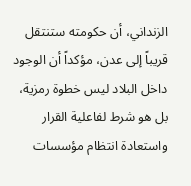الزنداني، أن حكومته ستنتقل قريباً إلى عدن، مؤكداً أن الوجود داخل البلاد ليس خطوة رمزية، بل هو شرط لفاعلية القرار واستعادة انتظام مؤسسات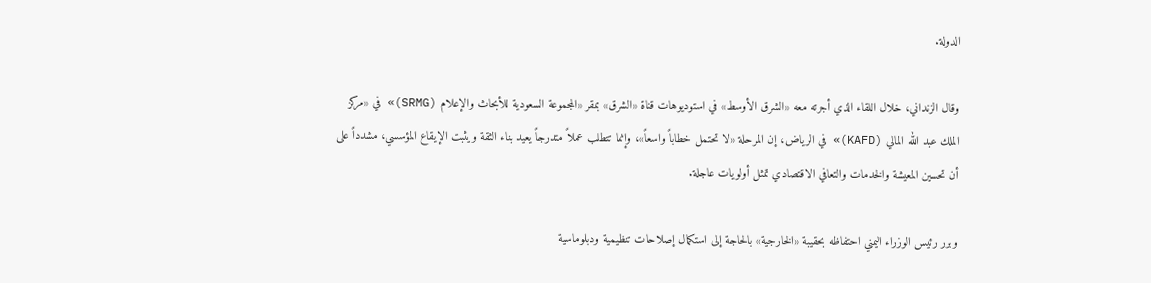الدولة.

وقال الزنداني، خلال اللقاء الذي أجرته معه «الشرق الأوسط» في استوديوهات قناة «الشرق» بمقر «المجموعة السعودية للأبحاث والإعلام (SRMG)» في «مركز الملك عبد الله المالي (KAFD)» في الرياض، إن المرحلة «لا تحتمل خطاباً واسعاً»، وإنما تتطلب عملاً متدرجاً يعيد بناء الثقة ويثبت الإيقاع المؤسسي، مشدداً على أن تحسين المعيشة والخدمات والتعافي الاقتصادي تمثل أولويات عاجلة.

وبرر رئيس الوزراء اليمني احتفاظه بحقيبة «الخارجية» بالحاجة إلى استكمال إصلاحات تنظيمية ودبلوماسية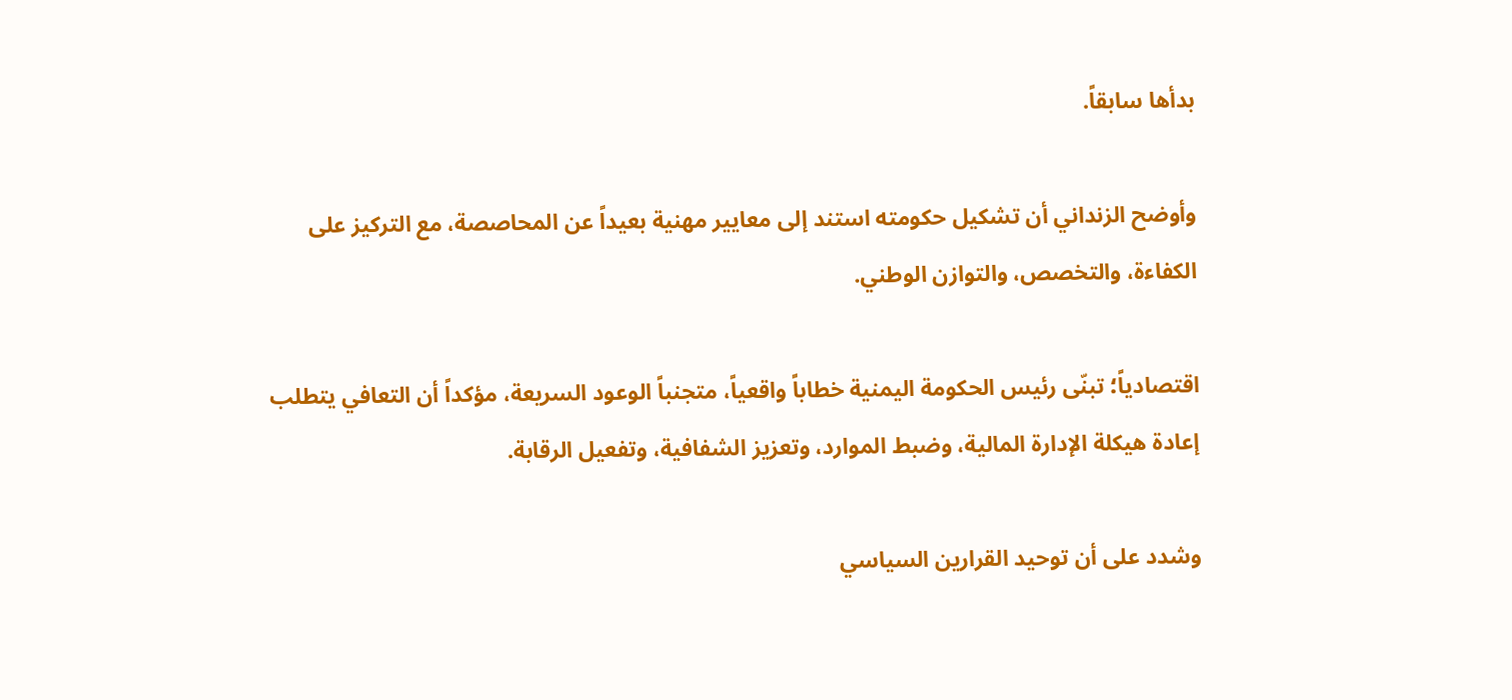بدأها سابقاً.

وأوضح الزنداني أن تشكيل حكومته استند إلى معايير مهنية بعيداً عن المحاصصة، مع التركيز على الكفاءة، والتخصص، والتوازن الوطني.

اقتصادياً؛ تبنّى رئيس الحكومة اليمنية خطاباً واقعياً، متجنباً الوعود السريعة، مؤكداً أن التعافي يتطلب إعادة هيكلة الإدارة المالية، وضبط الموارد، وتعزيز الشفافية، وتفعيل الرقابة.

وشدد على أن توحيد القرارين السياسي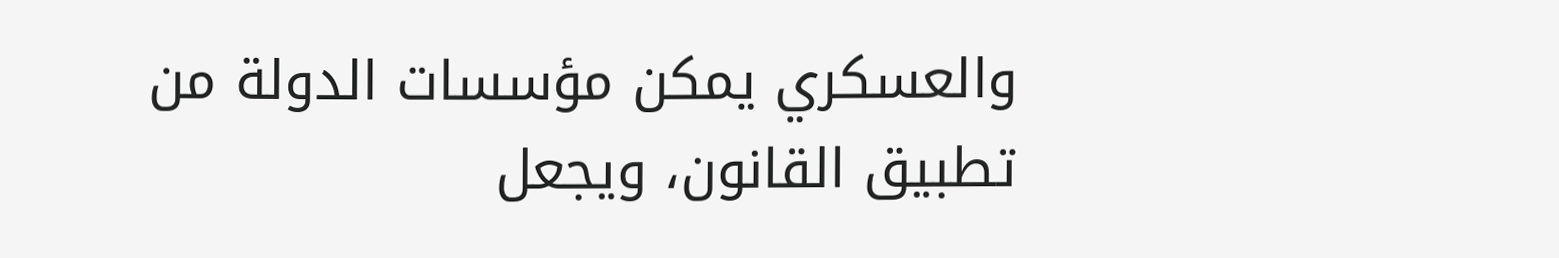والعسكري يمكن مؤسسات الدولة من تطبيق القانون، ويجعل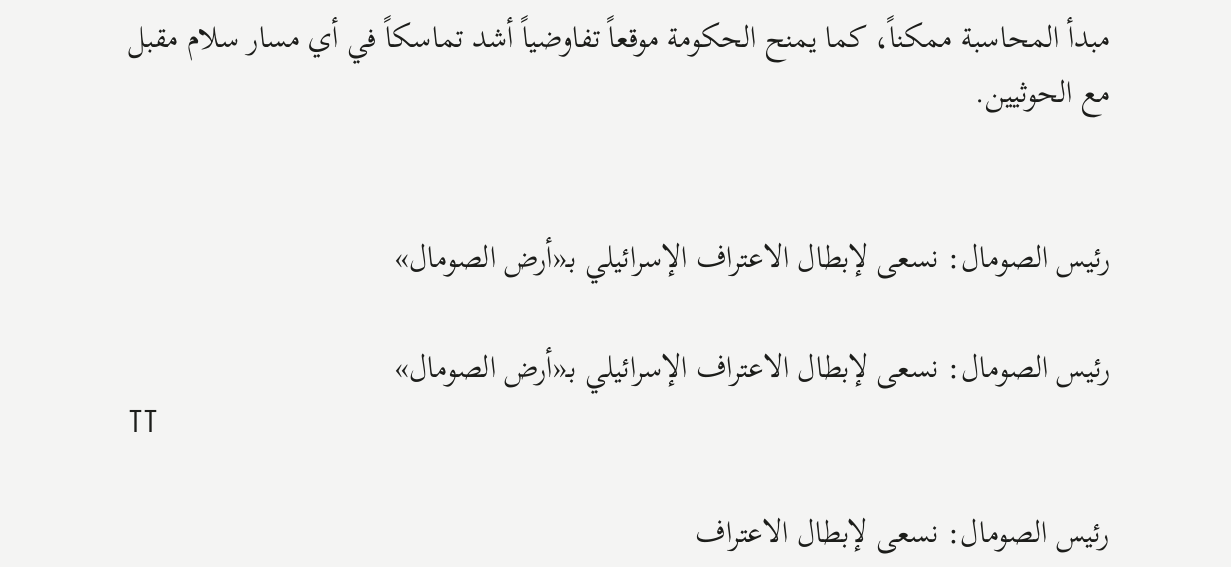مبدأ المحاسبة ممكناً، كما يمنح الحكومة موقعاً تفاوضياً أشد تماسكاً في أي مسار سلام مقبل مع الحوثيين.


رئيس الصومال: نسعى لإبطال الاعتراف الإسرائيلي بـ«أرض الصومال»

رئيس الصومال: نسعى لإبطال الاعتراف الإسرائيلي بـ«أرض الصومال»
TT

رئيس الصومال: نسعى لإبطال الاعتراف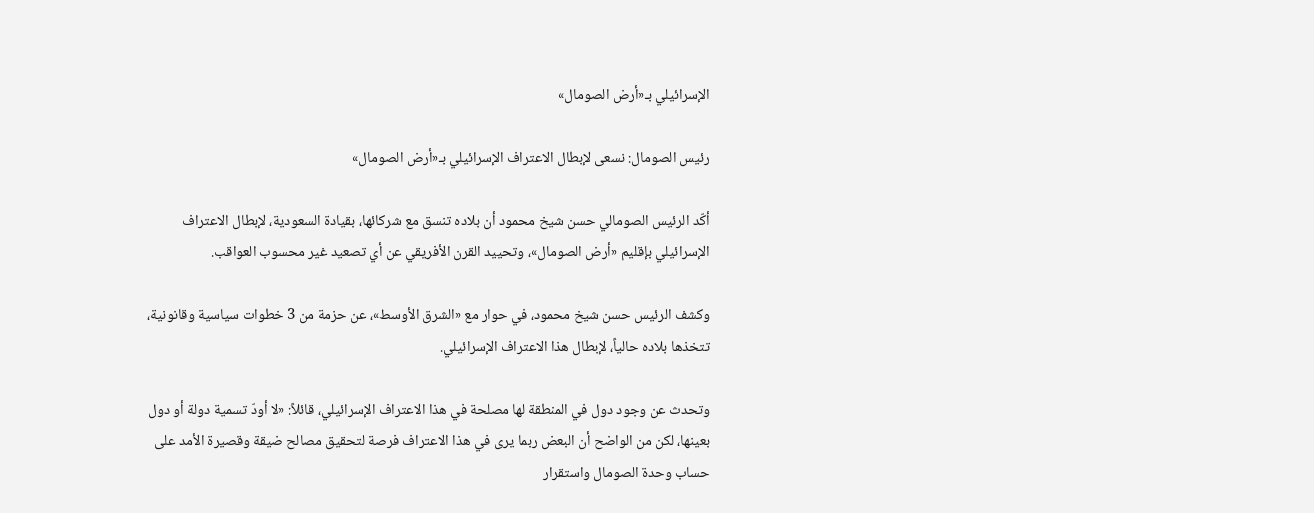الإسرائيلي بـ«أرض الصومال»

رئيس الصومال: نسعى لإبطال الاعتراف الإسرائيلي بـ«أرض الصومال»

أكّد الرئيس الصومالي حسن شيخ محمود أن بلاده تنسق مع شركائها، بقيادة السعودية، لإبطال الاعتراف الإسرائيلي بإقليم «أرض الصومال»، وتحييد القرن الأفريقي عن أي تصعيد غير محسوب العواقب.

وكشف الرئيس حسن شيخ محمود، في حوار مع «الشرق الأوسط»، عن حزمة من 3 خطوات سياسية وقانونية، تتخذها بلاده حالياً، لإبطال هذا الاعتراف الإسرائيلي.

وتحدث عن وجود دول في المنطقة لها مصلحة في هذا الاعتراف الإسرائيلي، قائلاً: «لا أودّ تسمية دولة أو دول بعينها، لكن من الواضح أن البعض ربما يرى في هذا الاعتراف فرصة لتحقيق مصالح ضيقة وقصيرة الأمد على حساب وحدة الصومال واستقرار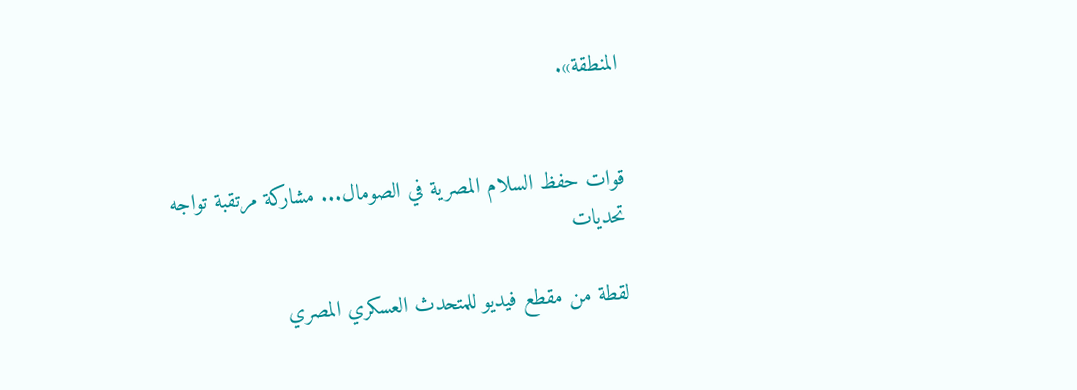المنطقة».


قوات حفظ السلام المصرية في الصومال... مشاركة مرتقبة تواجه تحديات

لقطة من مقطع فيديو للمتحدث العسكري المصري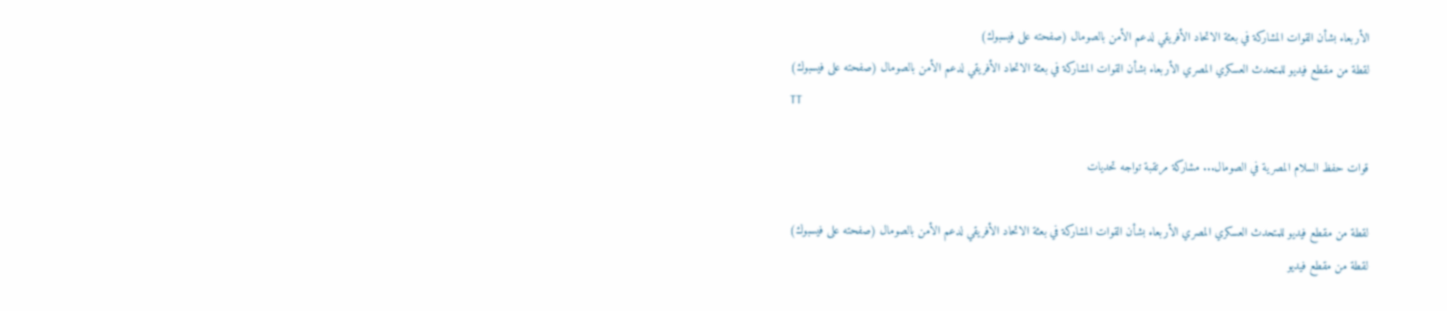الأربعاء بشأن القوات المشاركة في بعثة الاتحاد الأفريقي لدعم الأمن بالصومال (صفحته على فيسبوك)
لقطة من مقطع فيديو للمتحدث العسكري المصري الأربعاء بشأن القوات المشاركة في بعثة الاتحاد الأفريقي لدعم الأمن بالصومال (صفحته على فيسبوك)
TT

قوات حفظ السلام المصرية في الصومال... مشاركة مرتقبة تواجه تحديات

لقطة من مقطع فيديو للمتحدث العسكري المصري الأربعاء بشأن القوات المشاركة في بعثة الاتحاد الأفريقي لدعم الأمن بالصومال (صفحته على فيسبوك)
لقطة من مقطع فيديو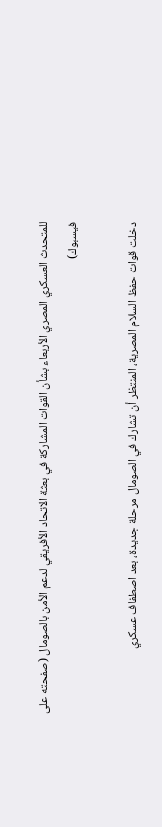للمتحدث العسكري المصري الأربعاء بشأن القوات المشاركة في بعثة الاتحاد الأفريقي لدعم الأمن بالصومال (صفحته على فيسبوك)

دخلت قوات حفظ السلام المصرية، المنتظر أن تشارك في الصومال مرحلة جديدة، بعد اصطفاف عسكري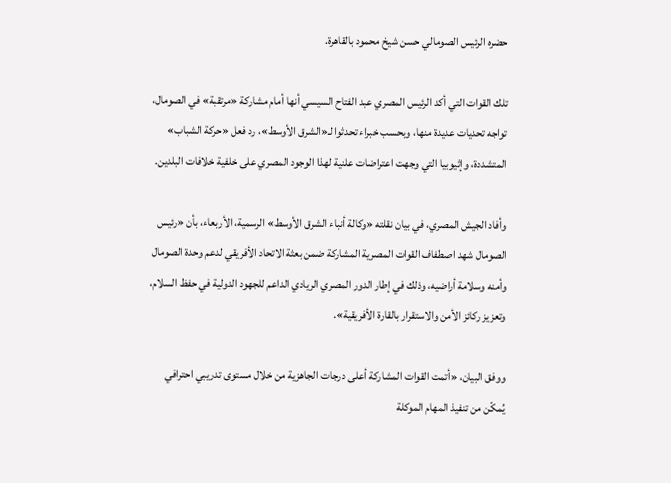حضره الرئيس الصومالي حسن شيخ محمود بالقاهرة.

تلك القوات التي أكد الرئيس المصري عبد الفتاح السيسي أنها أمام مشاركة «مرتقبة» في الصومال، تواجه تحديات عديدة منها، وبحسب خبراء تحدثوا لـ«الشرق الأوسط»، رد فعل «حركة الشباب» المتشددة، وإثيوبيا التي وجهت اعتراضات علنية لهذا الوجود المصري على خلفية خلافات البلدين.

وأفاد الجيش المصري، في بيان نقلته «وكالة أنباء الشرق الأوسط» الرسمية، الأربعاء، بأن «رئيس الصومال شهد اصطفاف القوات المصرية المشاركة ضمن بعثة الاتحاد الأفريقي لدعم وحدة الصومال وأمنه وسلامة أراضيه، وذلك في إطار الدور المصري الريادي الداعم للجهود الدولية في حفظ السلام، وتعزيز ركائز الأمن والاستقرار بالقارة الأفريقية».

ووفق البيان، «أتمت القوات المشاركة أعلى درجات الجاهزية من خلال مستوى تدريبي احترافي يُمكّن من تنفيذ المهام الموكلة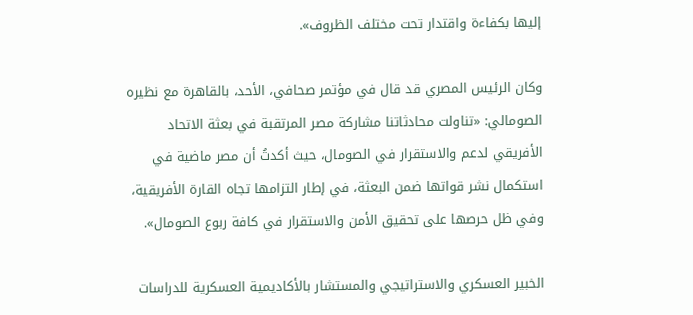إليها بكفاءة واقتدار تحت مختلف الظروف».

وكان الرئيس المصري قد قال في مؤتمر صحافي، الأحد، بالقاهرة مع نظيره الصومالي: «تناولت محادثاتنا مشاركة مصر المرتقبة في بعثة الاتحاد الأفريقي لدعم والاستقرار في الصومال، حيث أكدتُ أن مصر ماضية في استكمال نشر قواتها ضمن البعثة، في إطار التزامها تجاه القارة الأفريقية، وفي ظل حرصها على تحقيق الأمن والاستقرار في كافة ربوع الصومال».

الخبير العسكري والاستراتيجي والمستشار بالأكاديمية العسكرية للدراسات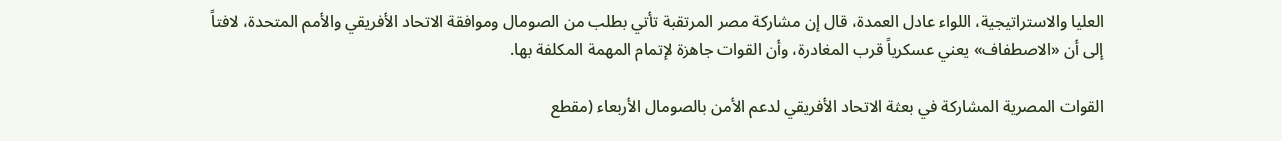العليا والاستراتيجية، اللواء عادل العمدة، قال إن مشاركة مصر المرتقبة تأتي بطلب من الصومال وموافقة الاتحاد الأفريقي والأمم المتحدة، لافتاً إلى أن «الاصطفاف» يعني عسكرياً قرب المغادرة، وأن القوات جاهزة لإتمام المهمة المكلفة بها.

القوات المصرية المشاركة في بعثة الاتحاد الأفريقي لدعم الأمن بالصومال الأربعاء (مقطع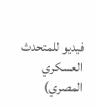فيديو للمتحدث العسكري المصري)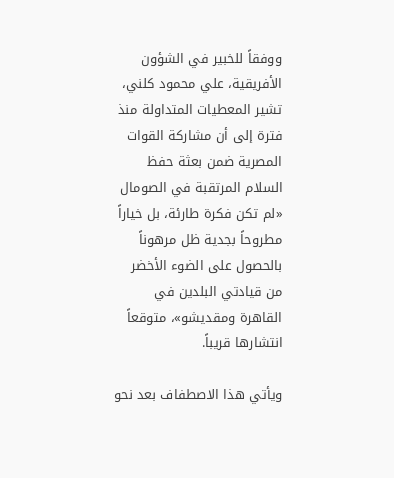ووفقاً للخبير في الشؤون الأفريقية، علي محمود كلني، تشير المعطيات المتداولة منذ فترة إلى أن مشاركة القوات المصرية ضمن بعثة حفظ السلام المرتقبة في الصومال «لم تكن فكرة طارئة، بل خياراً مطروحاً بجدية ظل مرهوناً بالحصول على الضوء الأخضر من قيادتي البلدين في القاهرة ومقديشو»، متوقعاً انتشارها قريباً.

ويأتي هذا الاصطفاف بعد نحو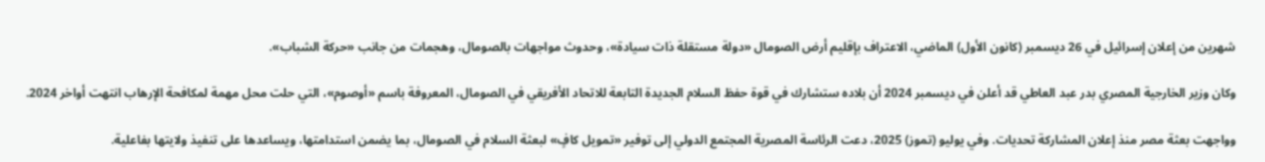شهرين من إعلان إسرائيل في 26 ديسمبر (كانون الأول) الماضي، الاعتراف بإقليم أرض الصومال «دولة مستقلة ذات سيادة»، وحدوث مواجهات بالصومال، وهجمات من جانب «حركة الشباب».

وكان وزير الخارجية المصري بدر عبد العاطي قد أعلن في ديسمبر 2024 أن بلاده ستشارك في قوة حفظ السلام الجديدة التابعة للاتحاد الأفريقي في الصومال، المعروفة باسم «أوصوم»، التي حلت محل مهمة لمكافحة الإرهاب انتهت أواخر 2024.

وواجهت بعثة مصر منذ إعلان المشاركة تحديات. وفي يوليو (تموز) 2025، دعت الرئاسة المصرية المجتمع الدولي إلى توفير «تمويل كافٍ» لبعثة السلام في الصومال، بما يضمن استدامتها، ويساعدها على تنفيذ ولايتها بفاعلية.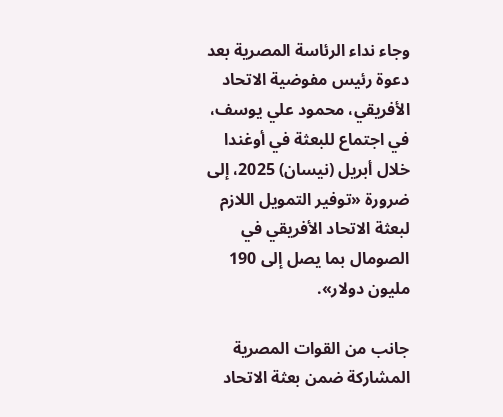وجاء نداء الرئاسة المصرية بعد دعوة رئيس مفوضية الاتحاد الأفريقي، محمود علي يوسف، في اجتماع للبعثة في أوغندا خلال أبريل (نيسان) 2025، إلى ضرورة «توفير التمويل اللازم لبعثة الاتحاد الأفريقي في الصومال بما يصل إلى 190 مليون دولار».

جانب من القوات المصرية المشاركة ضمن بعثة الاتحاد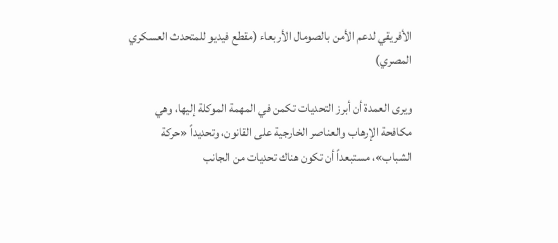الأفريقي لدعم الأمن بالصومال الأربعاء (مقطع فيديو للمتحدث العسكري المصري)

ويرى العمدة أن أبرز التحديات تكمن في المهمة الموكلة إليها، وهي مكافحة الإرهاب والعناصر الخارجية على القانون، وتحديداً «حركة الشباب»، مستبعداً أن تكون هناك تحديات من الجانب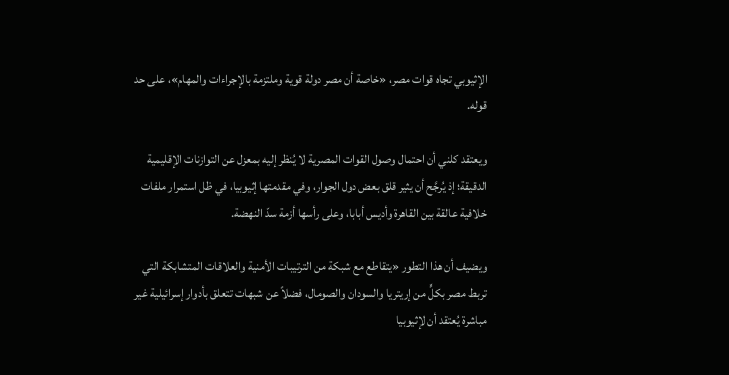الإثيوبي تجاه قوات مصر، «خاصة أن مصر دولة قوية وملتزمة بالإجراءات والمهام»، على حد قوله.

ويعتقد كلني أن احتمال وصول القوات المصرية لا يُنظر إليه بمعزل عن التوازنات الإقليمية الدقيقة؛ إذ يُرجَّح أن يثير قلق بعض دول الجوار، وفي مقدمتها إثيوبيا، في ظل استمرار ملفات خلافية عالقة بين القاهرة وأديس أبابا، وعلى رأسها أزمة سدّ النهضة.

ويضيف أن هذا التطور «يتقاطع مع شبكة من الترتيبات الأمنية والعلاقات المتشابكة التي تربط مصر بكلٍّ من إريتريا والسودان والصومال، فضلاً عن شبهات تتعلق بأدوار إسرائيلية غير مباشرة يُعتقد أن لإثيوبيا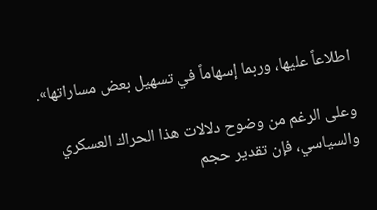اطلاعاً عليها، وربما إسهاماً في تسهيل بعض مساراتها».

وعلى الرغم من وضوح دلالات هذا الحراك العسكري والسياسي، فإن تقدير حجم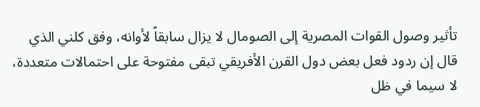تأثير وصول القوات المصرية إلى الصومال لا يزال سابقاً لأوانه، وفق كلني الذي قال إن ردود فعل بعض دول القرن الأفريقي تبقى مفتوحة على احتمالات متعددة، لا سيما في ظل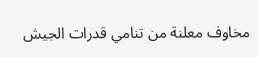مخاوف معلنة من تنامي قدرات الجيش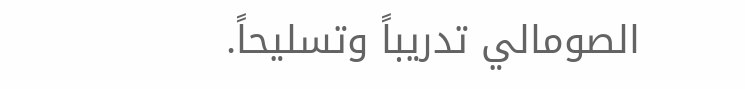الصومالي تدريباً وتسليحاً.